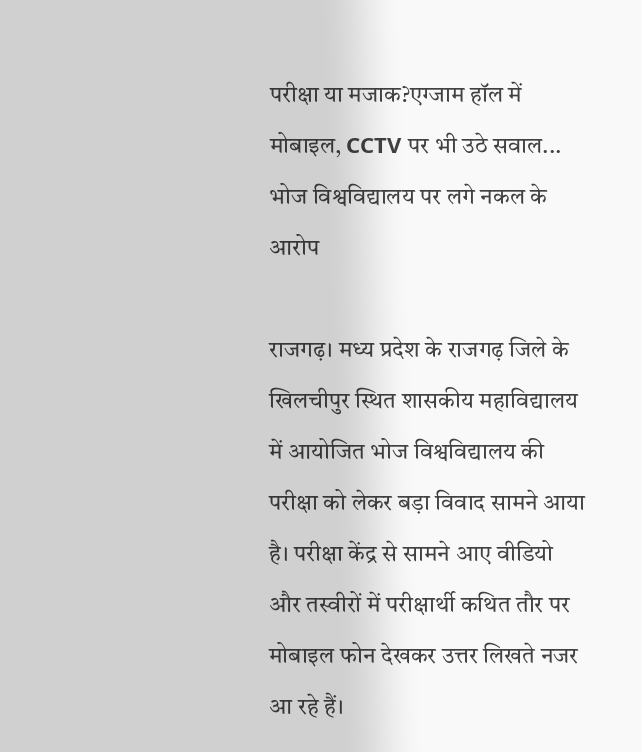परीक्षा या मजाक?एग्जाम हॉल में मोबाइल, CCTV पर भी उठे सवाल... भोज विश्वविद्यालय पर लगे नकल के आरोप

राजगढ़। मध्य प्रदेश के राजगढ़ जिले के खिलचीपुर स्थित शासकीय महाविद्यालय में आयोजित भोज विश्वविद्यालय की परीक्षा को लेकर बड़ा विवाद सामने आया है। परीक्षा केंद्र से सामने आए वीडियो और तस्वीरों में परीक्षार्थी कथित तौर पर मोबाइल फोन देखकर उत्तर लिखते नजर आ रहे हैं।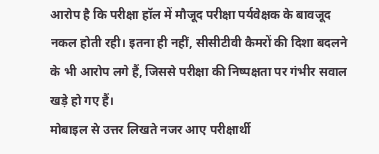आरोप है कि परीक्षा हॉल में मौजूद परीक्षा पर्यवेक्षक के बावजूद नकल होती रही। इतना ही नहीं, सीसीटीवी कैमरों की दिशा बदलने के भी आरोप लगे हैं, जिससे परीक्षा की निष्पक्षता पर गंभीर सवाल खड़े हो गए हैं।
मोबाइल से उत्तर लिखते नजर आए परीक्षार्थी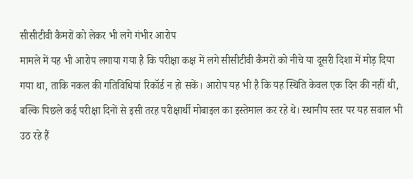सीसीटीवी कैमरों को लेकर भी लगे गंभीर आरोप
मामले में यह भी आरोप लगाया गया है कि परीक्षा कक्ष में लगे सीसीटीवी कैमरों को नीचे या दूसरी दिशा में मोड़ दिया गया था, ताकि नकल की गतिविधियां रिकॉर्ड न हो सकें। आरोप यह भी है कि यह स्थिति केवल एक दिन की नहीं थी, बल्कि पिछले कई परीक्षा दिनों से इसी तरह परीक्षार्थी मोबाइल का इस्तेमाल कर रहे थे। स्थानीय स्तर पर यह सवाल भी उठ रहे हैं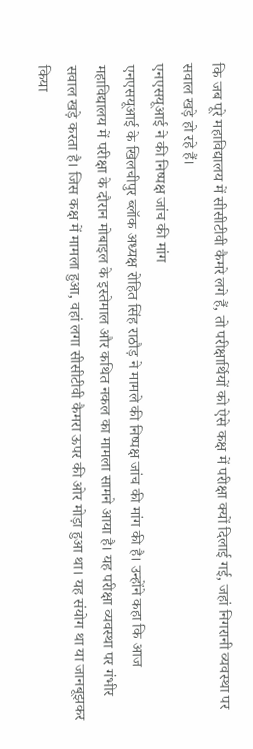कि जब पूरे महाविद्यालय में सीसीटीवी कैमरे लगे हैं, तो परीक्षार्थियों को ऐसे कक्ष में परीक्षा क्यों दिलाई गई, जहां निगरानी व्यवस्था पर सवाल खड़े हो रहे हैं।
एनएसयूआई ने की निष्पक्ष जांच की मांग
एनएसयूआई के खिलचीपुर ब्लॉक अध्यक्ष रोहित सिंह राठौड़ ने मामले की निष्पक्ष जांच की मांग की है। उन्होंने कहा कि आज महाविद्यालय में परीक्षा के दौरान मोबाइल के इस्तेमाल और कथित नकल का मामला सामने आया है। यह परीक्षा व्यवस्था पर गंभीर सवाल खड़े करता है। जिस कक्ष में मामला हुआ, वहां लगा सीसीटीवी कैमरा ऊपर की ओर मोड़ा हुआ था। यह संयोग था या जानबूझकर किया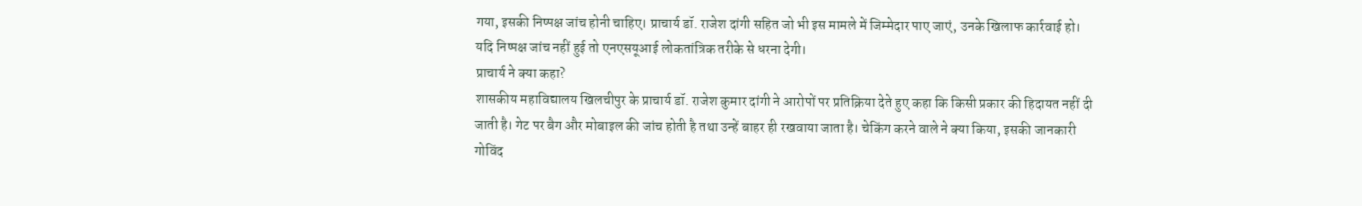गया, इसकी निष्पक्ष जांच होनी चाहिए। प्राचार्य डॉ. राजेश दांगी सहित जो भी इस मामले में जिम्मेदार पाए जाएं, उनके खिलाफ कार्रवाई हो। यदि निष्पक्ष जांच नहीं हुई तो एनएसयूआई लोकतांत्रिक तरीके से धरना देगी।
प्राचार्य ने क्या कहा?
शासकीय महाविद्यालय खिलचीपुर के प्राचार्य डॉ. राजेश कुमार दांगी ने आरोपों पर प्रतिक्रिया देते हुए कहा कि किसी प्रकार की हिदायत नहीं दी जाती है। गेट पर बैग और मोबाइल की जांच होती है तथा उन्हें बाहर ही रखवाया जाता है। चेकिंग करने वाले ने क्या किया, इसकी जानकारी गोविंद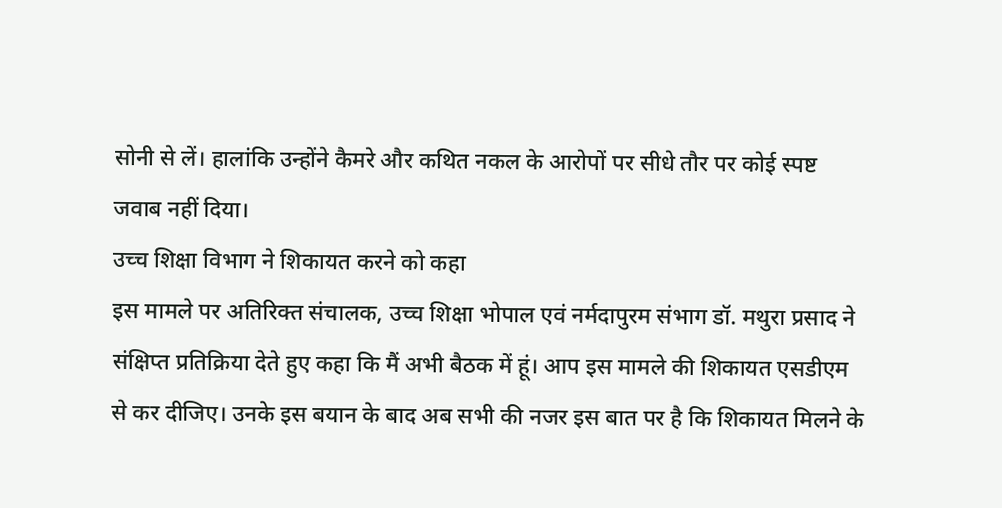सोनी से लें। हालांकि उन्होंने कैमरे और कथित नकल के आरोपों पर सीधे तौर पर कोई स्पष्ट जवाब नहीं दिया।
उच्च शिक्षा विभाग ने शिकायत करने को कहा
इस मामले पर अतिरिक्त संचालक, उच्च शिक्षा भोपाल एवं नर्मदापुरम संभाग डॉ. मथुरा प्रसाद ने संक्षिप्त प्रतिक्रिया देते हुए कहा कि मैं अभी बैठक में हूं। आप इस मामले की शिकायत एसडीएम से कर दीजिए। उनके इस बयान के बाद अब सभी की नजर इस बात पर है कि शिकायत मिलने के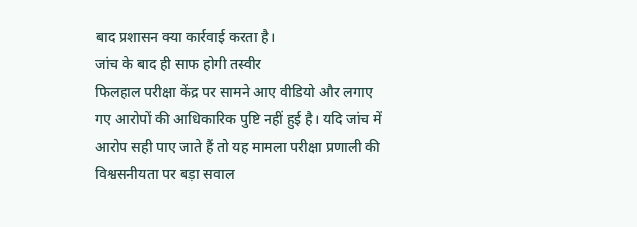बाद प्रशासन क्या कार्रवाई करता है।
जांच के बाद ही साफ होगी तस्वीर
फिलहाल परीक्षा केंद्र पर सामने आए वीडियो और लगाए गए आरोपों की आधिकारिक पुष्टि नहीं हुई है। यदि जांच में आरोप सही पाए जाते हैं तो यह मामला परीक्षा प्रणाली की विश्वसनीयता पर बड़ा सवाल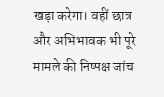खड़ा करेगा। वहीं छात्र और अभिभावक भी पूरे मामले की निष्पक्ष जांच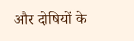और दोषियों के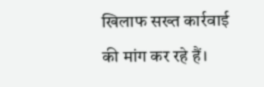खिलाफ सख्त कार्रवाई की मांग कर रहे हैं।